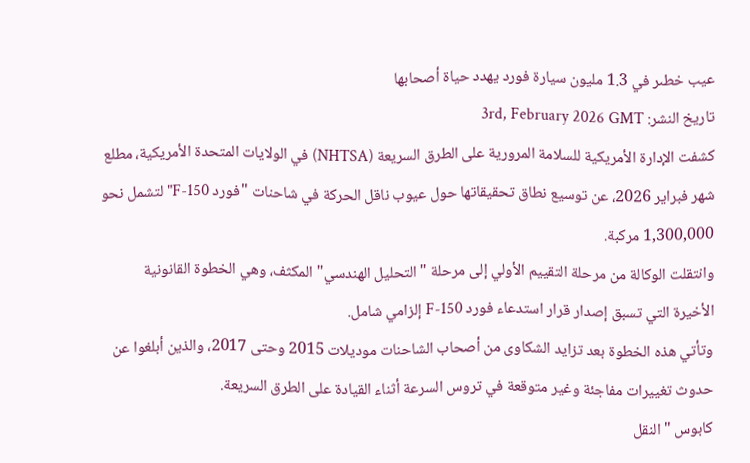عيب خطىر في 1.3 مليون سيارة فورد يهدد حياة أصحابها
تاريخ النشر: 3rd, February 2026 GMT
كشفت الإدارة الأمريكية للسلامة المرورية على الطرق السريعة (NHTSA) في الولايات المتحدة الأمريكية، مطلع شهر فبراير 2026، عن توسيع نطاق تحقيقاتها حول عيوب ناقل الحركة في شاحنات "فورد F-150" لتشمل نحو 1,300,000 مركبة.
وانتقلت الوكالة من مرحلة التقييم الأولي إلى مرحلة "التحليل الهندسي" المكثف، وهي الخطوة القانونية الأخيرة التي تسبق إصدار قرار استدعاء فورد F-150 إلزامي شامل.
وتأتي هذه الخطوة بعد تزايد الشكاوى من أصحاب الشاحنات موديلات 2015 وحتى 2017، والذين أبلغوا عن حدوث تغييرات مفاجئة وغير متوقعة في تروس السرعة أثناء القيادة على الطرق السريعة.
كابوس "النقل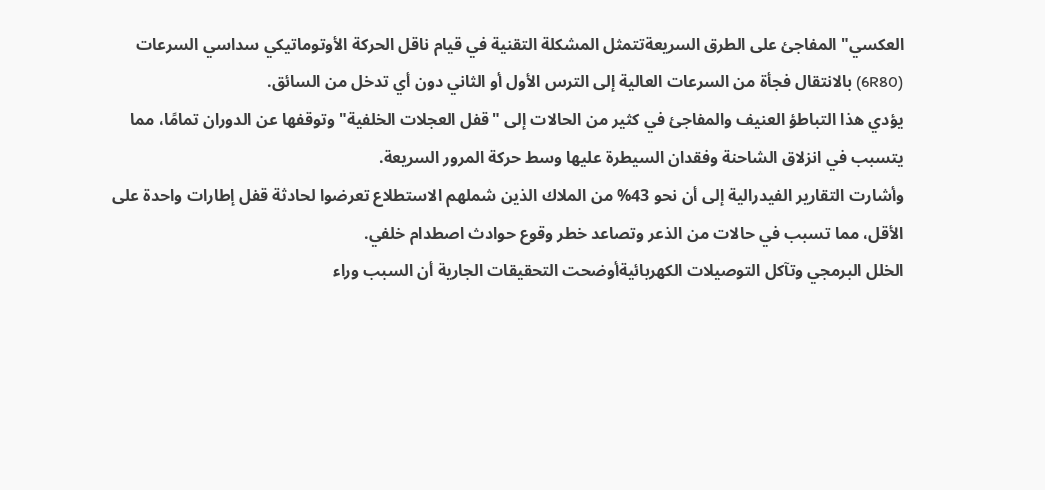العكسي" المفاجئ على الطرق السريعةتتمثل المشكلة التقنية في قيام ناقل الحركة الأوتوماتيكي سداسي السرعات (6R80) بالانتقال فجأة من السرعات العالية إلى الترس الأول أو الثاني دون أي تدخل من السائق.
يؤدي هذا التباطؤ العنيف والمفاجئ في كثير من الحالات إلى "قفل العجلات الخلفية" وتوقفها عن الدوران تمامًا، مما يتسبب في انزلاق الشاحنة وفقدان السيطرة عليها وسط حركة المرور السريعة.
وأشارت التقارير الفيدرالية إلى أن نحو 43% من الملاك الذين شملهم الاستطلاع تعرضوا لحادثة قفل إطارات واحدة على الأقل، مما تسبب في حالات من الذعر وتصاعد خطر وقوع حوادث اصطدام خلفي.
الخلل البرمجي وتآكل التوصيلات الكهربائيةأوضحت التحقيقات الجارية أن السبب وراء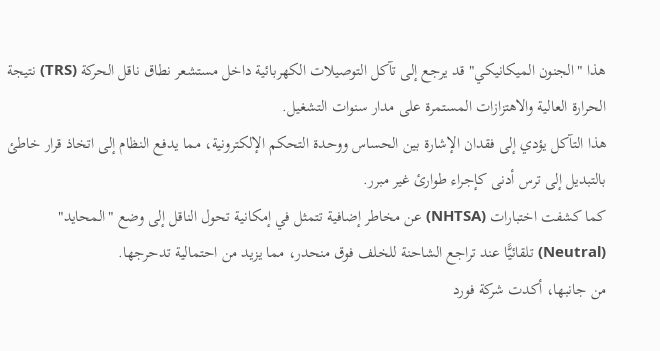هذا "الجنون الميكانيكي" قد يرجع إلى تآكل التوصيلات الكهربائية داخل مستشعر نطاق ناقل الحركة (TRS) نتيجة الحرارة العالية والاهتزازات المستمرة على مدار سنوات التشغيل.
هذا التآكل يؤدي إلى فقدان الإشارة بين الحساس ووحدة التحكم الإلكترونية، مما يدفع النظام إلى اتخاذ قرار خاطئ بالتبديل إلى ترس أدنى كإجراء طوارئ غير مبرر.
كما كشفت اختبارات (NHTSA) عن مخاطر إضافية تتمثل في إمكانية تحول الناقل إلى وضع "المحايد" (Neutral) تلقائيًّا عند تراجع الشاحنة للخلف فوق منحدر، مما يزيد من احتمالية تدحرجها.
من جانبها، أكدت شركة فورد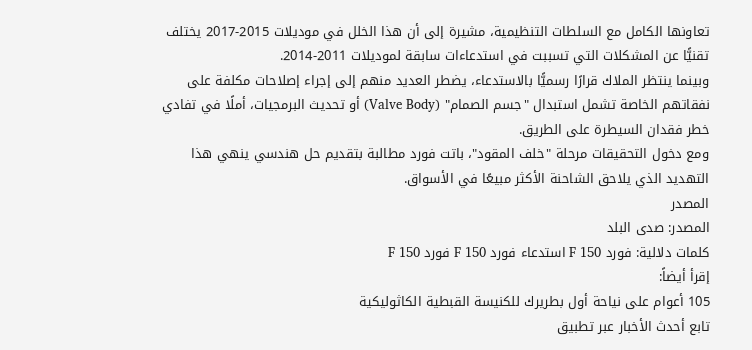تعاونها الكامل مع السلطات التنظيمية، مشيرة إلى أن هذا الخلل في موديلات 2015-2017 يختلف تقنيًّا عن المشكلات التي تسببت في استدعاءات سابقة لموديلات 2011-2014.
وبينما ينتظر الملاك قرارًا رسميًّا بالاستدعاء، يضطر العديد منهم إلى إجراء إصلاحات مكلفة على نفقاتهم الخاصة تشمل استبدال "جسم الصمام" (Valve Body) أو تحديث البرمجيات، أملًا في تفادي خطر فقدان السيطرة على الطريق.
ومع دخول التحقيقات مرحلة "خلف المقود"، باتت فورد مطالبة بتقديم حل هندسي ينهي هذا التهديد الذي يلاحق الشاحنة الأكثر مبيعًا في الأسواق.
المصدر
المصدر: صدى البلد
كلمات دلالية: فورد F 150 استدعاء فورد F 150 فورد F 150
إقرأ أيضاً:
105 أعوام على نياحة أول بطريرك للكنيسة القبطية الكاثوليكية
تابع أحدث الأخبار عبر تطبيق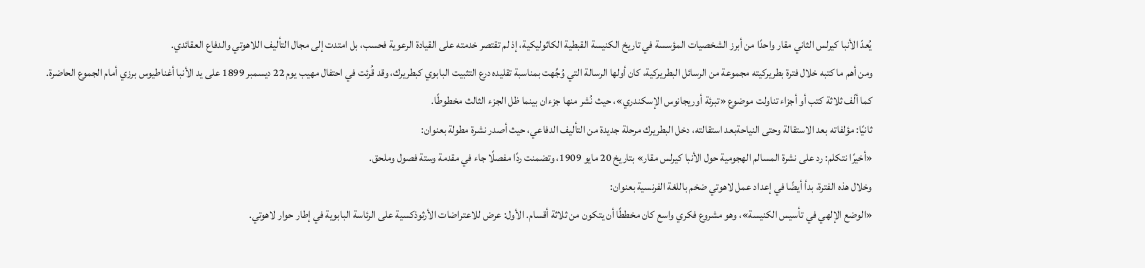يُعدّ الأنبا كيرلس الثاني مقار واحدًا من أبرز الشخصيات المؤسسة في تاريخ الكنيسة القبطية الكاثوليكية، إذ لم تقتصر خدمته على القيادة الرعوية فحسب، بل امتدت إلى مجال التأليف اللاهوتي والدفاع العقائدي.
ومن أهم ما كتبه خلال فترة بطريركيته مجموعة من الرسائل البطريركية، كان أولها الرسالة التي وُجِّهت بمناسبة تقليده درع التثبيت البابوي كبطريرك، وقد قُرئت في احتفال مهيب يوم 22 ديسمبر 1899 على يد الأنبا أغناطيوس برزي أمام الجموع الحاضرة.
كما ألّف ثلاثة كتب أو أجزاء تناولت موضوع «تبرئة أوريجانوس الإسكندري»، حيث نُشر منها جزءان بينما ظل الجزء الثالث مخطوطًا.
ثانيًا: مؤلفاته بعد الاستقالة وحتى النياحةبعد استقالته، دخل البطريرك مرحلة جديدة من التأليف الدفاعي، حيث أصدر نشرة مطولة بعنوان:
«أخيرًا نتكلم: رد على نشرة المسالم الهجومية حول الأنبا كيرلس مقار» بتاريخ 20 مايو 1909، وتضمنت ردًا مفصلًا جاء في مقدمة وستة فصول وملحق.
وخلال هذه الفترة، بدأ أيضًا في إعداد عمل لاهوتي ضخم باللغة الفرنسية بعنوان:
«الوضع الإلهي في تأسيس الكنيسة»، وهو مشروع فكري واسع كان مخططًا أن يتكون من ثلاثة أقسام. الأول: عرض للاعتراضات الأرثوذكسية على الرئاسة البابوية في إطار حوار لاهوتي.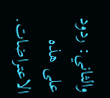والثاني: ردود على هذه الاعتراضات.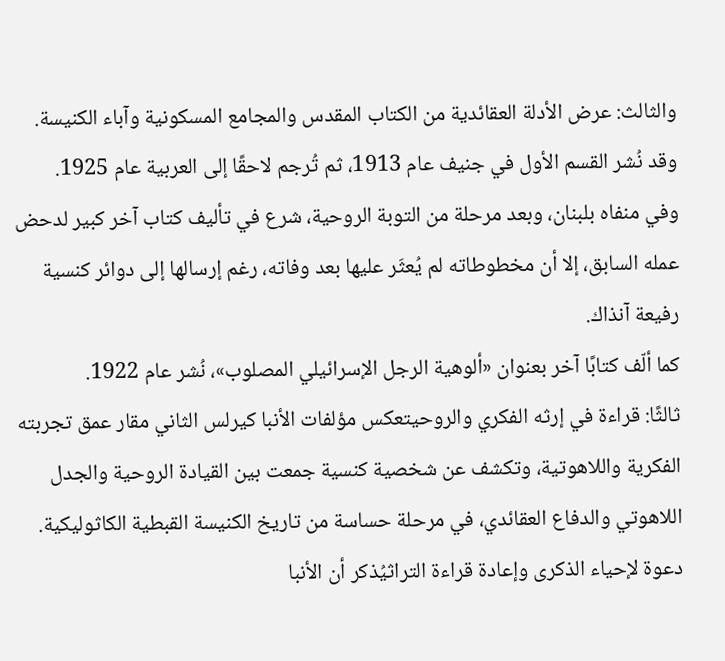والثالث: عرض الأدلة العقائدية من الكتاب المقدس والمجامع المسكونية وآباء الكنيسة.
وقد نُشر القسم الأول في جنيف عام 1913، ثم تُرجم لاحقًا إلى العربية عام 1925.
وفي منفاه بلبنان، وبعد مرحلة من التوبة الروحية، شرع في تأليف كتاب آخر كبير لدحض عمله السابق، إلا أن مخطوطاته لم يُعثَر عليها بعد وفاته، رغم إرسالها إلى دوائر كنسية رفيعة آنذاك.
كما ألّف كتابًا آخر بعنوان «ألوهية الرجل الإسرائيلي المصلوب»، نُشر عام 1922.
ثالثًا: قراءة في إرثه الفكري والروحيتعكس مؤلفات الأنبا كيرلس الثاني مقار عمق تجربته الفكرية واللاهوتية، وتكشف عن شخصية كنسية جمعت بين القيادة الروحية والجدل اللاهوتي والدفاع العقائدي، في مرحلة حساسة من تاريخ الكنيسة القبطية الكاثوليكية.
دعوة لإحياء الذكرى وإعادة قراءة التراثيُذكر أن الأنبا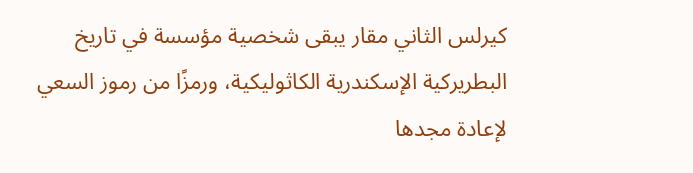كيرلس الثاني مقار يبقى شخصية مؤسسة في تاريخ البطريركية الإسكندرية الكاثوليكية، ورمزًا من رموز السعي لإعادة مجدها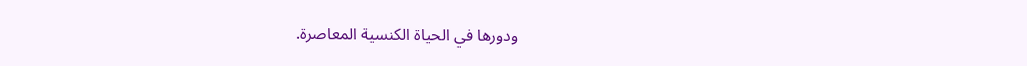ودورها في الحياة الكنسية المعاصرة.